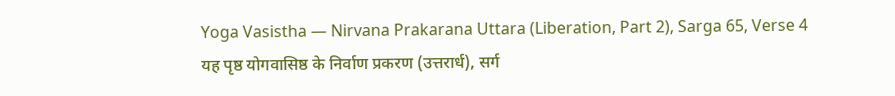Yoga Vasistha — Nirvana Prakarana Uttara (Liberation, Part 2), Sarga 65, Verse 4
यह पृष्ठ योगवासिष्ठ के निर्वाण प्रकरण (उत्तरार्ध), सर्ग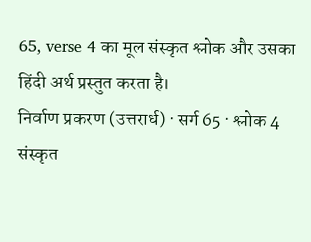65, verse 4 का मूल संस्कृत श्लोक और उसका हिंदी अर्थ प्रस्तुत करता है।
निर्वाण प्रकरण (उत्तरार्ध) · सर्ग 65 · श्लोक 4
संस्कृत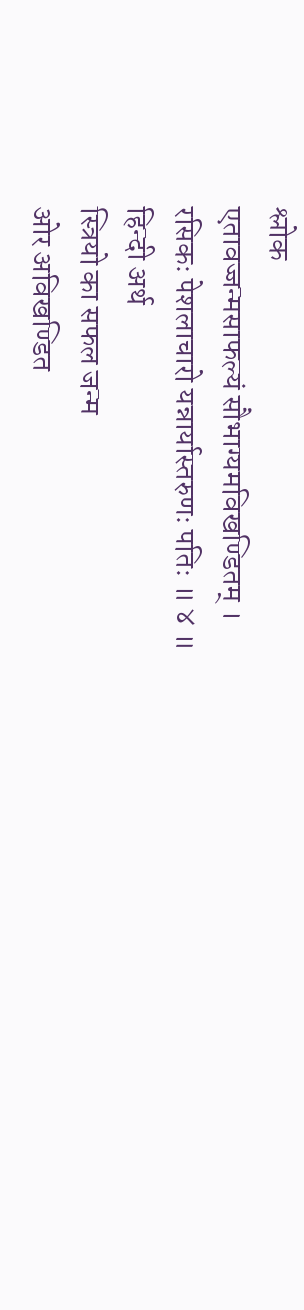श्लोक
एतावज्जन्मसाफल्यं सौभाग्यमविखण्डितम् ।
रसिकः पेशलाचारो यन्नार्यास्तरुणः पतिः ॥ ४ ॥
हिन्दी अर्थ
स्त्रियो का सफल जन्म
ओर अविखण्डित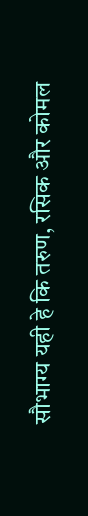सौभाग्य यही हे कि तरुण, रसिक और कोमल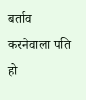बर्ताव करनेवाला पति
हो